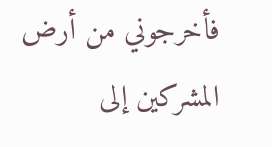فأخرجوني من أرض المشركين إلى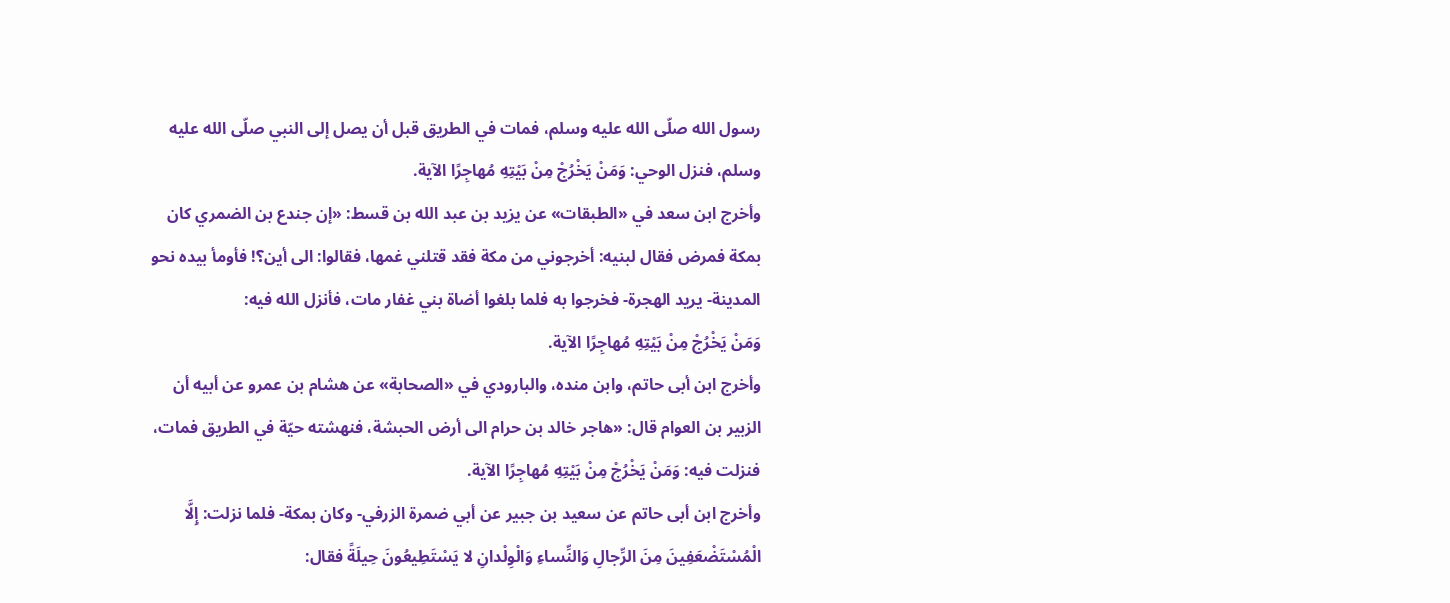رسول الله صلّى الله عليه وسلم، فمات في الطريق قبل أن يصل إلى النبي صلّى الله عليه وسلم، فنزل الوحي: وَمَنْ يَخْرُجْ مِنْ بَيْتِهِ مُهاجِرًا الآية.
وأخرج ابن سعد في «الطبقات» عن يزيد بن عبد الله بن قسط: «إن جندع بن الضمري كان بمكة فمرض فقال لبنيه: أخرجوني من مكة فقد قتلني غمها، فقالوا: الى أين؟! فأومأ بيده نحو المدينة- يريد الهجرة- فخرجوا به فلما بلغوا أضاة بني غفار مات، فأنزل الله فيه:
وَمَنْ يَخْرُجْ مِنْ بَيْتِهِ مُهاجِرًا الآية.
وأخرج ابن أبى حاتم، وابن منده، والبارودي في «الصحابة» عن هشام بن عمرو عن أبيه أن الزبير بن العوام قال: «هاجر خالد بن حرام الى أرض الحبشة، فنهشته حيّة في الطريق فمات، فنزلت فيه: وَمَنْ يَخْرُجْ مِنْ بَيْتِهِ مُهاجِرًا الآية.
وأخرج ابن أبى حاتم عن سعيد بن جبير عن أبي ضمرة الزرفي- وكان بمكة- فلما نزلت: إِلَّا الْمُسْتَضْعَفِينَ مِنَ الرِّجالِ وَالنِّساءِ وَالْوِلْدانِ لا يَسْتَطِيعُونَ حِيلَةً فقال: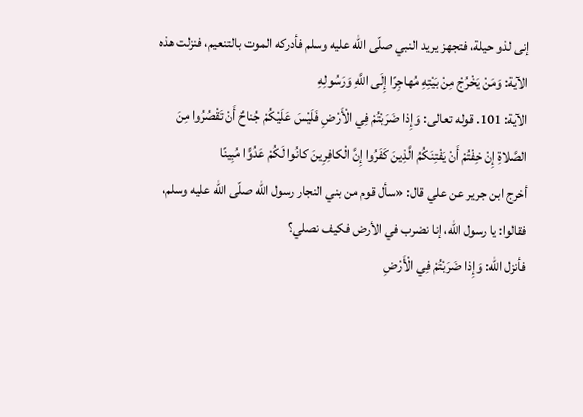إنى لذو حيلة، فتجهز يريد النبي صلّى الله عليه وسلم فأدركه الموت بالتنعيم، فنزلت هذه الآية: وَمَنْ يَخْرُجْ مِنْ بَيْتِهِ مُهاجِرًا إِلَى اللَّهِ وَرَسُولِهِ
الآية: 101. قوله تعالى: وَإِذا ضَرَبْتُمْ فِي الْأَرْضِ فَلَيْسَ عَلَيْكُمْ جُناحٌ أَنْ تَقْصُرُوا مِنَ الصَّلاةِ إِنْ خِفْتُمْ أَنْ يَفْتِنَكُمُ الَّذِينَ كَفَرُوا إِنَّ الْكافِرِينَ كانُوا لَكُمْ عَدُوًّا مُبِينًا
أخرج ابن جرير عن علي قال: «سأل قوم من بني النجار رسول الله صلّى الله عليه وسلم، فقالوا: يا رسول الله، إنا نضرب في الأرض فكيف نصلي؟
فأنزل الله: وَإِذا ضَرَبْتُمْ فِي الْأَرْضِ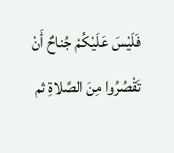فَلَيْسَ عَلَيْكُمْ جُناحٌ أَنْ تَقْصُرُوا مِنَ الصَّلاةِ ثم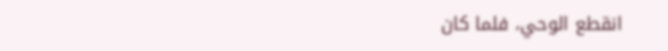انقطع الوحي، فلما كان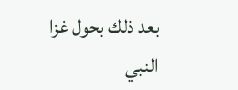بعد ذلك بحول غزا النبي